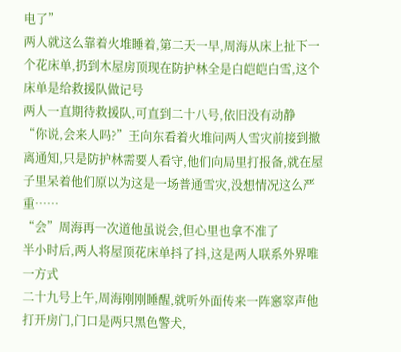电了”
两人就这么靠着火堆睡着,第二天一早,周海从床上扯下一个花床单,扔到木屋房顶现在防护林全是白皑皑白雪,这个床单是给救援队做记号
两人一直期待救援队,可直到二十八号,依旧没有动静
“你说,会来人吗?”王向东看着火堆问两人雪灾前接到撤离通知,只是防护林需要人看守,他们向局里打报备,就在屋子里呆着他们原以为这是一场普通雪灾,没想情况这么严重……
“会”周海再一次道他虽说会,但心里也拿不准了
半小时后,两人将屋顶花床单抖了抖,这是两人联系外界唯一方式
二十九号上午,周海刚刚睡醒,就听外面传来一阵窸窣声他打开房门,门口是两只黑色警犬,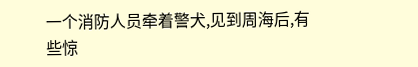一个消防人员牵着警犬,见到周海后,有些惊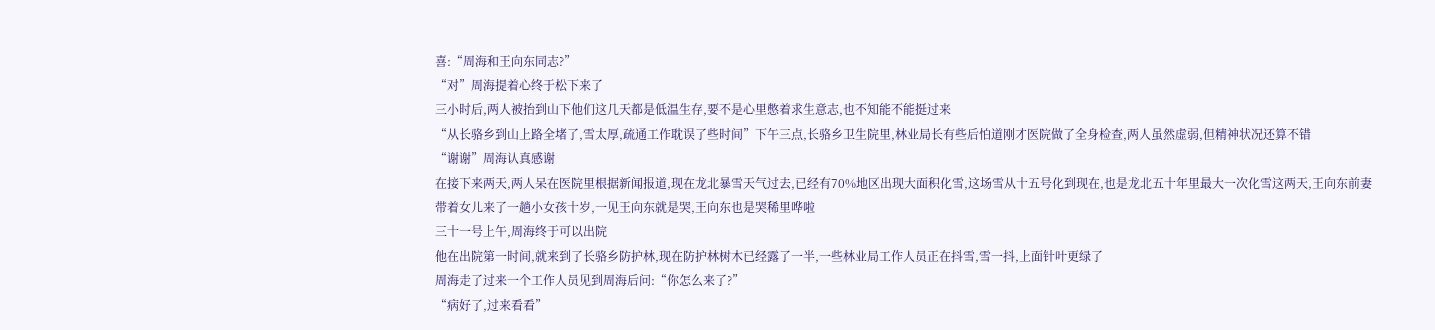喜:“周海和王向东同志?”
“对”周海提着心终于松下来了
三小时后,两人被抬到山下他们这几天都是低温生存,要不是心里憋着求生意志,也不知能不能挺过来
“从长骆乡到山上路全堵了,雪太厚,疏通工作耽误了些时间”下午三点,长骆乡卫生院里,林业局长有些后怕道刚才医院做了全身检查,两人虽然虚弱,但精神状况还算不错
“谢谢”周海认真感谢
在接下来两天,两人呆在医院里根据新闻报道,现在龙北暴雪天气过去,已经有70%地区出现大面积化雪,这场雪从十五号化到现在,也是龙北五十年里最大一次化雪这两天,王向东前妻带着女儿来了一趟小女孩十岁,一见王向东就是哭,王向东也是哭稀里哗啦
三十一号上午,周海终于可以出院
他在出院第一时间,就来到了长骆乡防护林,现在防护林树木已经露了一半,一些林业局工作人员正在抖雪,雪一抖,上面针叶更绿了
周海走了过来一个工作人员见到周海后问:“你怎么来了?”
“病好了,过来看看”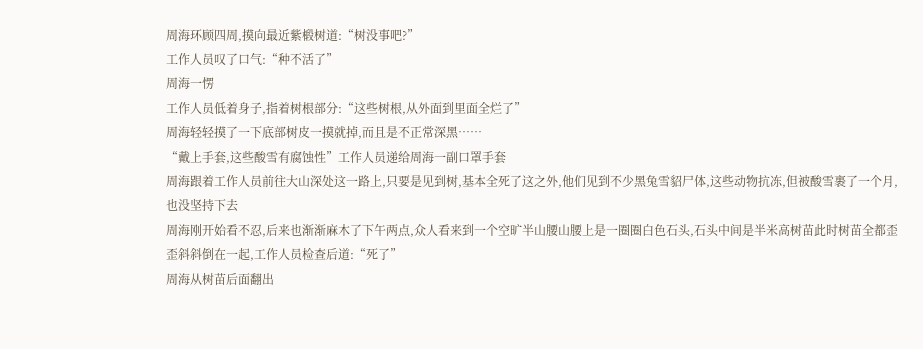周海环顾四周,摸向最近紫椴树道:“树没事吧?”
工作人员叹了口气:“种不活了”
周海一愣
工作人员低着身子,指着树根部分:“这些树根,从外面到里面全烂了”
周海轻轻摸了一下底部树皮一摸就掉,而且是不正常深黑……
“戴上手套,这些酸雪有腐蚀性”工作人员递给周海一副口罩手套
周海跟着工作人员前往大山深处这一路上,只要是见到树,基本全死了这之外,他们见到不少黑兔雪貂尸体,这些动物抗冻,但被酸雪裹了一个月,也没坚持下去
周海刚开始看不忍,后来也渐渐麻木了下午两点,众人看来到一个空旷半山腰山腰上是一圈圈白色石头,石头中间是半米高树苗此时树苗全都歪歪斜斜倒在一起,工作人员检查后道:“死了”
周海从树苗后面翻出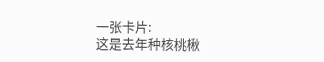一张卡片:
这是去年种核桃楸